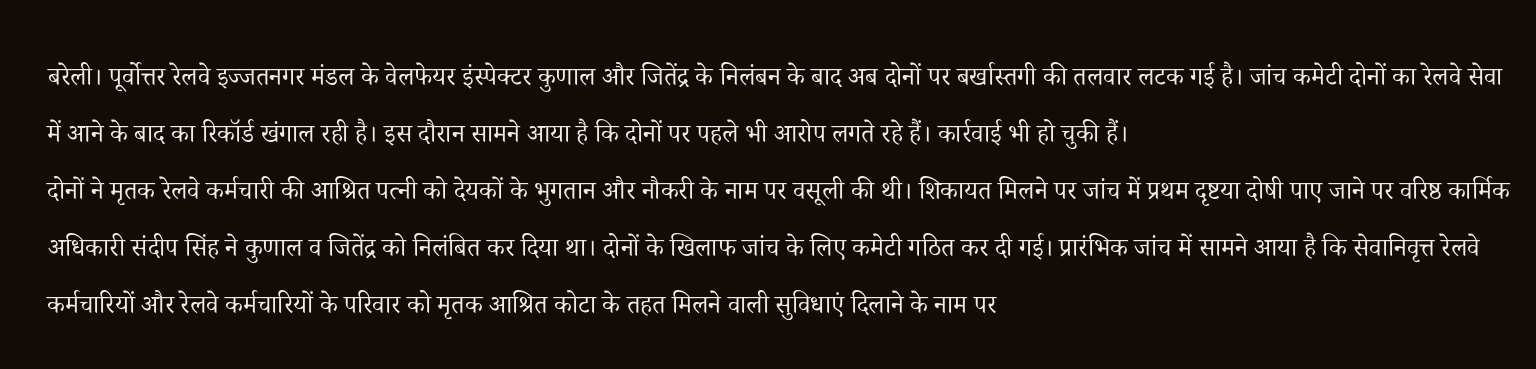बरेली। पूर्वोत्तर रेलवे इज्जतनगर मंडल के वेलफेयर इंस्पेक्टर कुणाल और जितेंद्र के निलंबन के बाद अब दोनों पर बर्खास्तगी की तलवार लटक गई है। जांच कमेटी दोनों का रेलवे सेवा में आने के बाद का रिकॉर्ड खंगाल रही है। इस दौरान सामने आया है कि दोनों पर पहले भी आरोप लगते रहे हैं। कार्रवाई भी हो चुकी हैं।
दोनों ने मृतक रेलवे कर्मचारी की आश्रित पत्नी को देयकों के भुगतान और नौकरी के नाम पर वसूली की थी। शिकायत मिलने पर जांच में प्रथम दृष्टया दोषी पाए जाने पर वरिष्ठ कार्मिक अधिकारी संदीप सिंह ने कुणाल व जितेंद्र को निलंबित कर दिया था। दोनों के खिलाफ जांच के लिए कमेटी गठित कर दी गई। प्रारंभिक जांच में सामने आया है कि सेवानिवृत्त रेलवे कर्मचारियों और रेलवे कर्मचारियों के परिवार को मृतक आश्रित कोटा के तहत मिलने वाली सुविधाएं दिलाने के नाम पर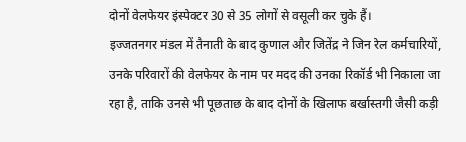दोनों वेलफेयर इंस्पेक्टर 30 से 35 लोगों से वसूली कर चुके हैं।
इज्जतनगर मंडल में तैनाती के बाद कुणाल और जितेंद्र ने जिन रेल कर्मचारियों, उनके परिवारों की वेलफेयर के नाम पर मदद की उनका रिकॉर्ड भी निकाला जा रहा है, ताकि उनसे भी पूछताछ के बाद दोनों के खिलाफ बर्खास्तगी जैसी कड़ी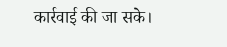कार्रवाई की जा सके।